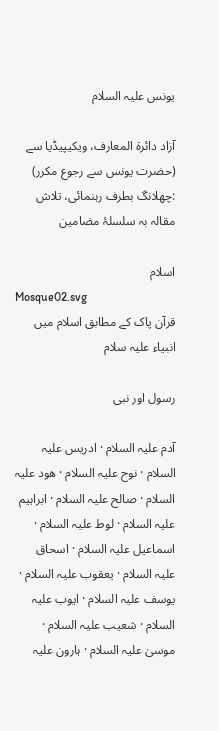یونس علیہ السلام

آزاد دائرۃ المعارف، ویکیپیڈیا سے
(حضرت یونس سے رجوع مکرر)
:چھلانگ بطرف رہنمائی، تلاش
مقالہ بہ سلسلۂ مضامین

اسلام
Mosque02.svg
قرآن پاک کے مطابق اسلام میں انبیاء علیہ سلام

رسول اور نبی

آدم علیہ السلام · ادریس علیہ السلام · نوح علیہ السلام · ھود علیہ السلام · صالح علیہ السلام · ابراہیم علیہ السلام · لوط علیہ السلام · اسماعیل علیہ السلام · اسحاق علیہ السلام · یعقوب علیہ السلام · یوسف علیہ السلام · ایوب علیہ السلام · شعيب علیہ السلام · موسیٰ علیہ السلام · ہارون علیہ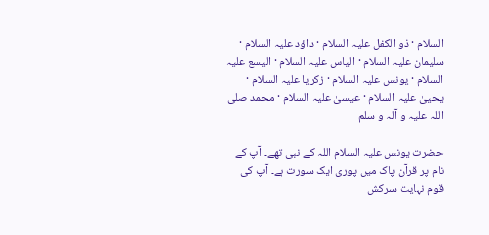السلام · ذو الکفل علیہ السلام · داؤد علیہ السلام · سليمان علیہ السلام · الیاس علیہ السلام · الیسع علیہ السلام · یونس علیہ السلام · زکریا علیہ السلام · یحییٰ علیہ السلام · عیسیٰ علیہ السلام · محمد صلی اللہ علیہ و آلہ و سلم

حضرت یونس علیہ السلام اللہ کے نبی تھے۔ آپ کے نام پر قرآن پاک میں پوری ایک سورت ہے۔ آپ کی قوم نہایت سرکش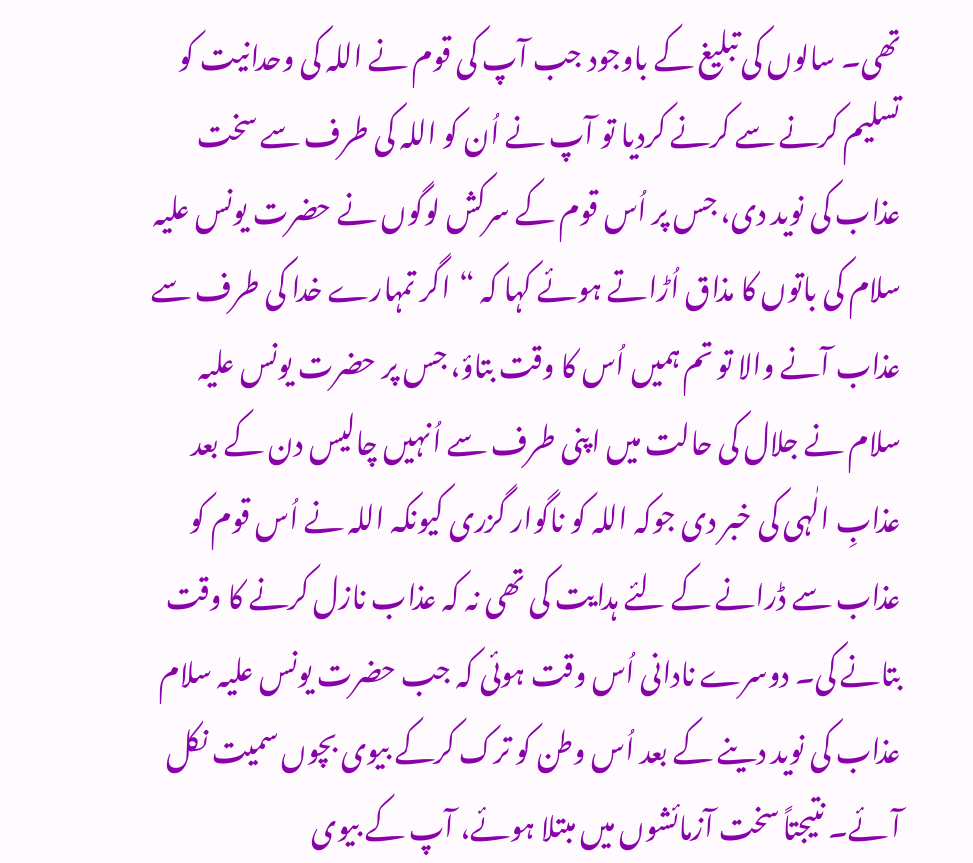تھی۔ سالوں کی تبلیغ کے باوجود جب آپ کی قوم نے اللہ کی وحدانیت کو تسلیم کرنے سے کرنے کردیا تو آپ نے اُن کو اللہ کی طرف سے سخت عذاب کی نوید دی، جس پر اُس قوم کے سرکش لوگوں نے حضرت یونس علیہ سلام کی باتوں کا مذاق اُڑاتے ہوئے کہا کہ “اگر تمہارے خدا کی طرف سے عذاب آنے والا تو تم ہمیں اُس کا وقت بتاؤ، جس پر حضرت یونس علیہ سلام نے جلال کی حالت میں اپنی طرف سے اُنہیں چالیس دن کے بعد عذابِ الٰہی کی خبر دی جوکہ اللہ کو ناگوار گزری کیونکہ اللہ نے اُس قوم کو عذاب سے ڈرانے کے لئے ہدایت کی تھی نہ کہ عذاب نازل کرنے کا وقت بتانے کی۔ دوسرے نادانی اُس وقت ہوئی کہ جب حضرت یونس علیہ سلام عذاب کی نوید دینے کے بعد اُس وطن کو ترک کرکے بیوی بچوں سمیت نکل آئے۔ نتیجتاً سخت آزمائشوں میں مبتلا ہوئے، آپ کے بیوی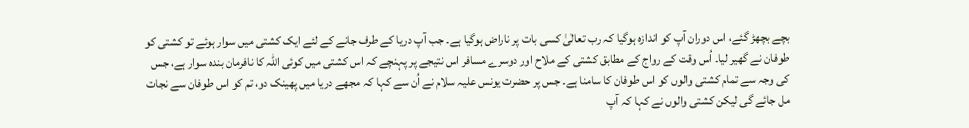بچے بچھڑ گئے، اس دوران آپ کو اندازہ ہوگیا کہ رب تعالٰیٰ کسی بات پر ناراض ہوگیا ہے۔ جب آپ دریا کے طرف جانے کے لئے ایک کشتی میں سوار ہوئے تو کشتی کو طوفان نے گھیر لیا۔ اُس وقت کے رواج کے مطابق کشتی کے ملاح اور دوسرے مسافر اس نتیجے پر پہنچے کہ اس کشتی میں کوئی اللہ کا نافرمان بندہ سوار ہے، جس کی وجہ سے تمام کشتی والوں کو اس طوفان کا سامنا ہے۔ جس پر حضرت یونس علیہ سلام نے اُن سے کہا کہ مجھے دریا میں پھینک دو، تم کو اس طوفان سے نجات مل جائے گی لیکن کشتی والوں نے کہا کہ آپ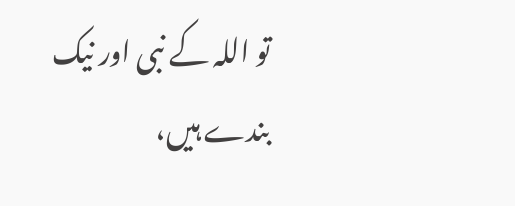تو اللہ کے نبی اور نیک بندے ہیں،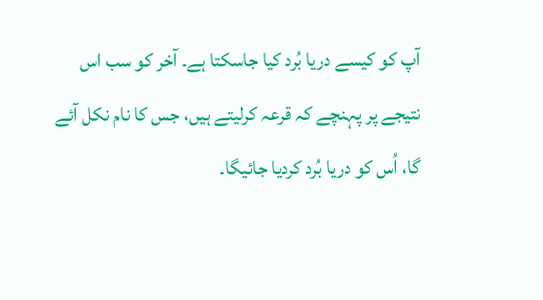آپ کو کیسے دریا بُرد کیا جاسکتا ہے۔ آخر کو سب اس نتیجے پر پہنچے کہ قرعہ کرلیتے ہیں، جس کا نام نکل آئے گا، اُس کو دریا بُرد کردیا جائیگا۔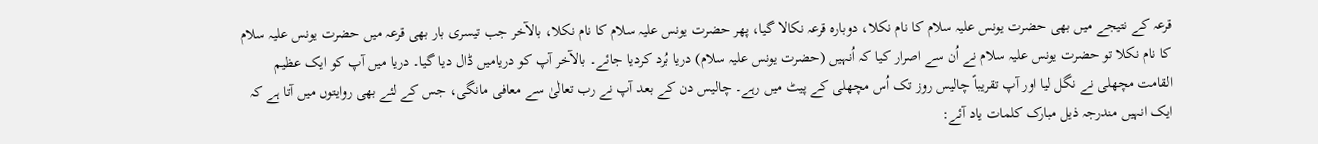قرعہ کے نتیجے میں بھی حضرت یونس علیہ سلام کا نام نکلا، دوبارہ قرعہ نکالا گیا، پھر حضرت یونس علیہ سلام کا نام نکلا، بالآخر جب تیسری بار بھی قرعہ میں حضرت یونس علیہ سلام کا نام نکلا تو حضرت یونس علیہ سلام نے اُن سے اصرار کیا کہ اُنہیں (حضرت یونس علیہ سلام) دریا بُرد کردیا جائے۔ بالآخر آپ کو دریامیں ڈال دیا گیا۔ دریا میں آپ کو ایک عظیم القامت مچھلی نے نگل لیا اور آپ تقریباً چالیس روز تک اُس مچھلی کے پیٹ میں رہے۔ چالیس دن کے بعد آپ نے رب تعالٰیٰ سے معافی مانگی، جس کے لئے بھی روایتوں میں آتا ہے کہ ایک انہیں مندرجہ ذیل مبارک کلمات یاد آئے: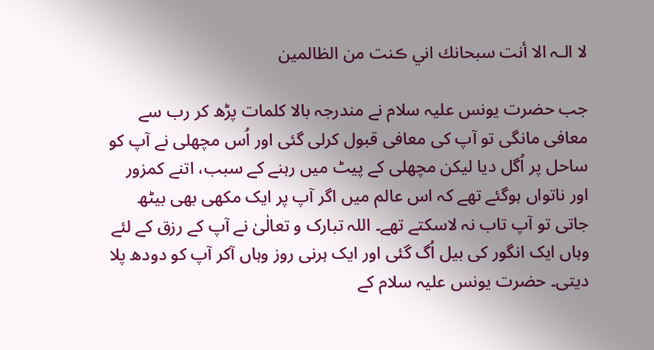لا الـہ الا أنت سبحانك اني ڪنت من الظالمين

جب حضرت یونس علیہ سلام نے مندرجہ بالا کلمات پڑھ کر رب سے معافی مانگی تو آپ کی معافی قبول کرلی گئی اور اُس مچھلی نے آپ کو ساحل پر اُگل دیا لیکن مچھلی کے پیٹ میں رہنے کے سبب، اتنے کمزور اور ناتواں ہوگئے تھے کہ اس عالم میں اگر آپ پر ایک مکھی بھی بیٹھ جاتی تو آپ تاب نہ لاسکتے تھے۔ اللہ تبارک و تعالٰیٰ نے آپ کے رزق کے لئے وہاں ایک انگور کی بیل اُگ گئی اور ایک ہرنی روز وہاں آکر آپ کو دودھ پلا دیتی۔ حضرت یونس علیہ سلام کے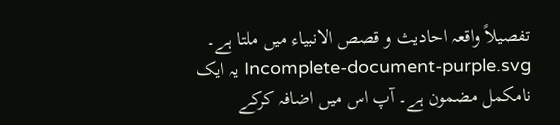تفصیلاً واقعہ احادیث و قصص الانبیاء میں ملتا ہے۔
Incomplete-document-purple.svg یہ ایک نامکمل مضمون ہے۔ آپ اس میں اضافہ کرکے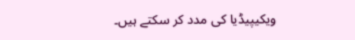ویکیپیڈیا کی مدد کر سکتے ہیں۔